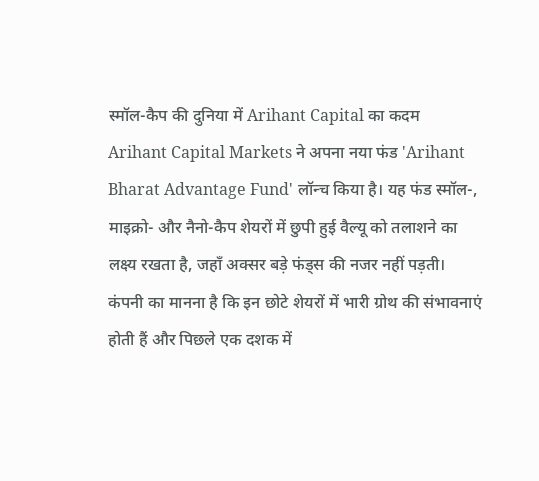स्मॉल-कैप की दुनिया में Arihant Capital का कदम
Arihant Capital Markets ने अपना नया फंड 'Arihant Bharat Advantage Fund' लॉन्च किया है। यह फंड स्मॉल-, माइक्रो- और नैनो-कैप शेयरों में छुपी हुई वैल्यू को तलाशने का लक्ष्य रखता है, जहाँ अक्सर बड़े फंड्स की नजर नहीं पड़ती। कंपनी का मानना है कि इन छोटे शेयरों में भारी ग्रोथ की संभावनाएं होती हैं और पिछले एक दशक में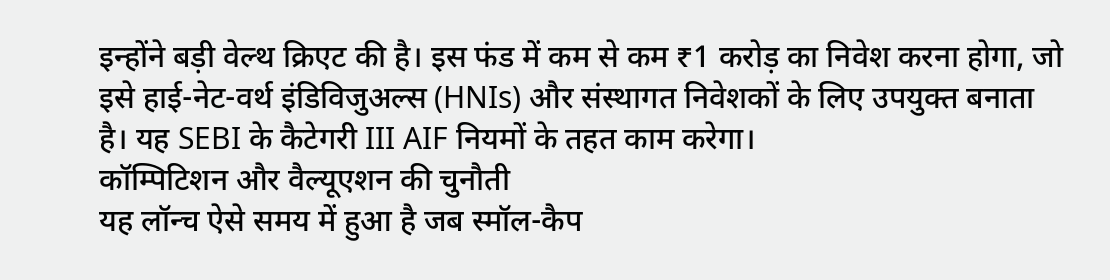इन्होंने बड़ी वेल्थ क्रिएट की है। इस फंड में कम से कम ₹1 करोड़ का निवेश करना होगा, जो इसे हाई-नेट-वर्थ इंडिविजुअल्स (HNIs) और संस्थागत निवेशकों के लिए उपयुक्त बनाता है। यह SEBI के कैटेगरी III AIF नियमों के तहत काम करेगा।
कॉम्पिटिशन और वैल्यूएशन की चुनौती
यह लॉन्च ऐसे समय में हुआ है जब स्मॉल-कैप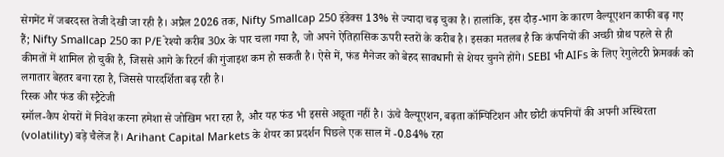सेगमेंट में जबरदस्त तेजी देखी जा रही है। अप्रैल 2026 तक, Nifty Smallcap 250 इंडेक्स 13% से ज्यादा चढ़ चुका है। हालांकि, इस दौड़-भाग के कारण वैल्यूएशन काफी बढ़ गए हैं; Nifty Smallcap 250 का P/E रेश्यो करीब 30x के पार चला गया है, जो अपने ऐतिहासिक ऊपरी स्तरों के करीब है। इसका मतलब है कि कंपनियों की अच्छी ग्रोथ पहले से ही कीमतों में शामिल हो चुकी है, जिससे आगे के रिटर्न की गुंजाइश कम हो सकती है। ऐसे में, फंड मैनेजर को बेहद सावधानी से शेयर चुनने होंगे। SEBI भी AIFs के लिए रेगुलेटरी फ्रेमवर्क को लगातार बेहतर बना रहा है, जिससे पारदर्शिता बढ़ रही है।
रिस्क और फंड की स्ट्रैटेजी
स्मॉल-कैप शेयरों में निवेश करना हमेशा से जोखिम भरा रहा है, और यह फंड भी इससे अछूता नहीं है। ऊंचे वैल्यूएशन, बढ़ता कॉम्पिटिशन और छोटी कंपनियों की अपनी अस्थिरता (volatility) बड़े चैलेंज हैं। Arihant Capital Markets के शेयर का प्रदर्शन पिछले एक साल में -0.84% रहा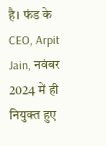है। फंड के CEO, Arpit Jain, नवंबर 2024 में ही नियुक्त हुए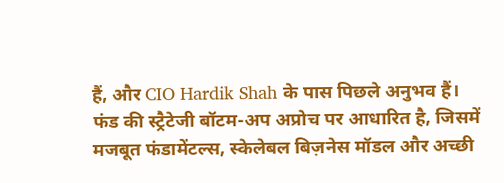हैं, और CIO Hardik Shah के पास पिछले अनुभव हैं। फंड की स्ट्रैटेजी बॉटम-अप अप्रोच पर आधारित है, जिसमें मजबूत फंडामेंटल्स, स्केलेबल बिज़नेस मॉडल और अच्छी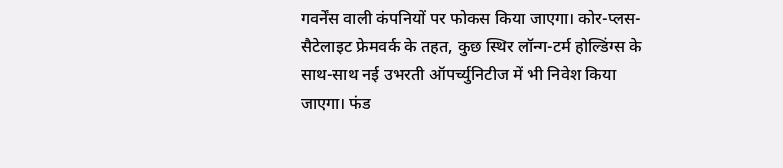गवर्नेंस वाली कंपनियों पर फोकस किया जाएगा। कोर-प्लस-सैटेलाइट फ्रेमवर्क के तहत, कुछ स्थिर लॉन्ग-टर्म होल्डिंग्स के साथ-साथ नई उभरती ऑपर्च्युनिटीज में भी निवेश किया जाएगा। फंड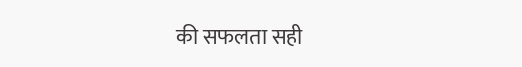की सफलता सही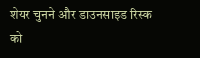शेयर चुनने और डाउनसाइड रिस्क को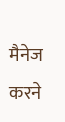मैनेज करने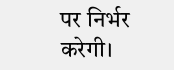पर निर्भर करेगी।